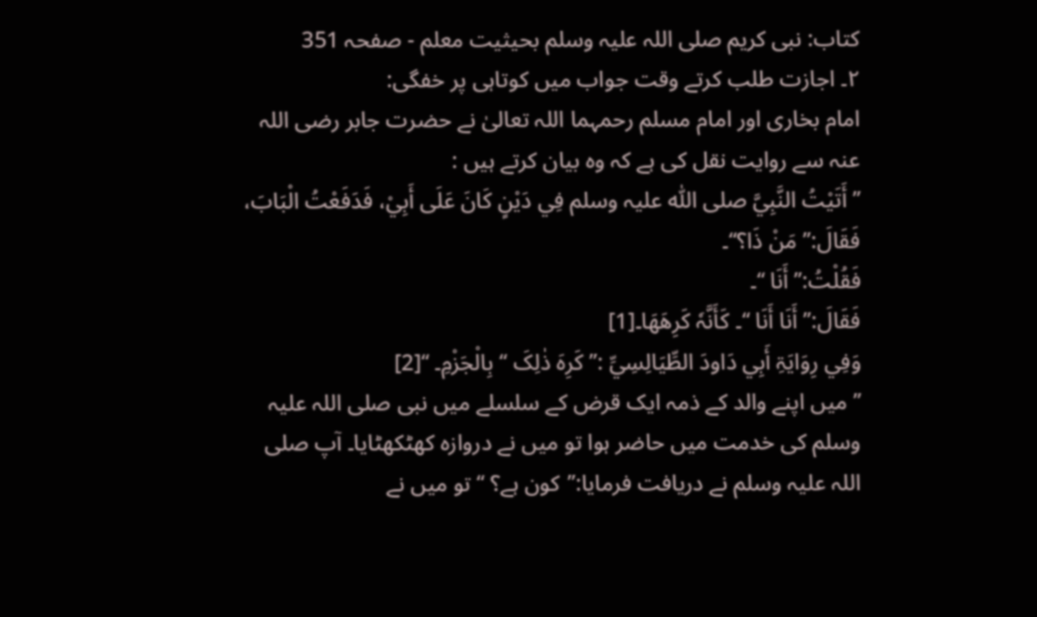کتاب: نبی کریم صلی اللہ علیہ وسلم بحیثیت معلم - صفحہ 351
۲۔ اجازت طلب کرتے وقت جواب میں کوتاہی پر خفگی:
امام بخاری اور امام مسلم رحمہما اللہ تعالیٰ نے حضرت جابر رضی اللہ عنہ سے روایت نقل کی ہے کہ وہ بیان کرتے ہیں :
’’ أَتَیْتُ النَّبِيَّ صلی اللّٰه علیہ وسلم فِي دَیْنٍ کَانَ عَلَی أَبِيْ، فَدَفَعْتُ الْبَابَ، فَقَالَ:’’ مَنْ ذَا؟‘‘۔
فَقُلْتُ:’’ أَنَا ‘‘۔
فَقَالَ:’’ أَنَا أَنَا ‘‘۔ کَأَنَّہٗ کَرِھَھَا۔[1]
وَفِي رِوَایَۃِ أَبِي دَاودَ الطِّیَالِسِيِّ :’’ کَرِہَ ذٰلِکَ ‘‘ بِالْجَزْمِ۔ ‘‘[2]
’’ میں اپنے والد کے ذمہ ایک قرض کے سلسلے میں نبی صلی اللہ علیہ وسلم کی خدمت میں حاضر ہوا تو میں نے دروازہ کھٹکھٹایا۔ آپ صلی اللہ علیہ وسلم نے دریافت فرمایا:’’کون ہے؟ ‘‘ تو میں نے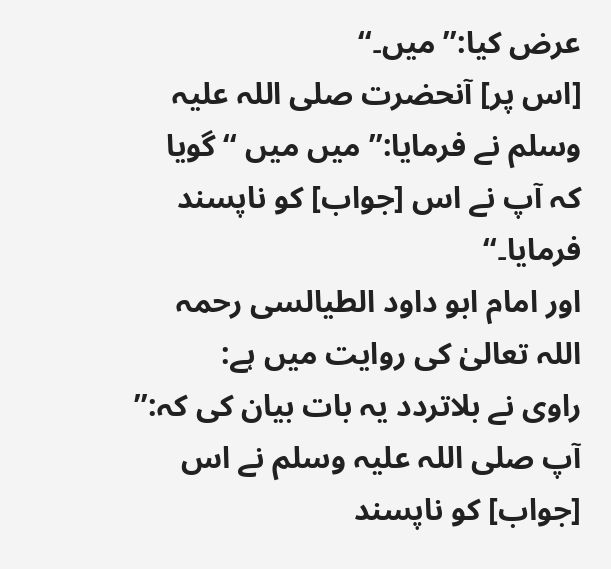عرض کیا:’’ میں۔‘‘
[اس پر] آنحضرت صلی اللہ علیہ وسلم نے فرمایا:’’ میں میں ‘‘ گویا کہ آپ نے اس [جواب] کو ناپسند فرمایا۔‘‘
اور امام ابو داود الطیالسی رحمہ اللہ تعالیٰ کی روایت میں ہے:
راوی نے بلاتردد یہ بات بیان کی کہ:’’ آپ صلی اللہ علیہ وسلم نے اس [جواب] کو ناپسند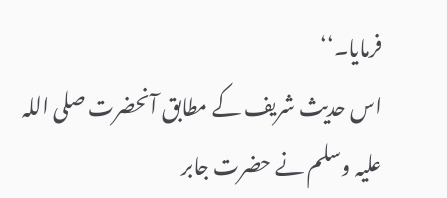فرمایا۔‘‘
اس حدیث شریف کے مطابق آنحضرت صلی اللہ علیہ وسلم نے حضرت جابر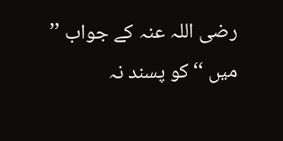رضی اللہ عنہ کے جواب ’’ میں ‘‘ کو پسند نہ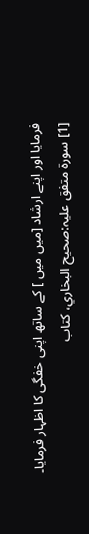فرمایا اور اپنے ارشاد [میں میں ] کے ساتھ اپنی خفگی کا اظہار فرمایا۔
[1] سورۃ متفق علیہ:صحیح البخاري، کتاب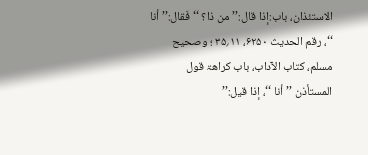الاستئذان، باب:إذا قال:’’ من ذا؟ ‘‘ فَقال:’’ أنا ‘‘، رقم الحدیث ۶۲۵۰، ۱۱؍۳۵ ؛ وصحیح مسلم، کتاب الآداب، باب کراھۃ قول المستأذن ’’ أنا ‘‘، إذا قیل:’’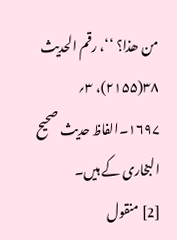من ھذا؟ ‘‘، رقم الحدیث ۳۸(۲۱۵۵)، ۳؍ ۱۶۹۷۔الفاظ حدیث صحیح البخاری کے ہیں۔
[2] منقول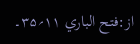از:فتح الباري ۱۱؍۳۵۔